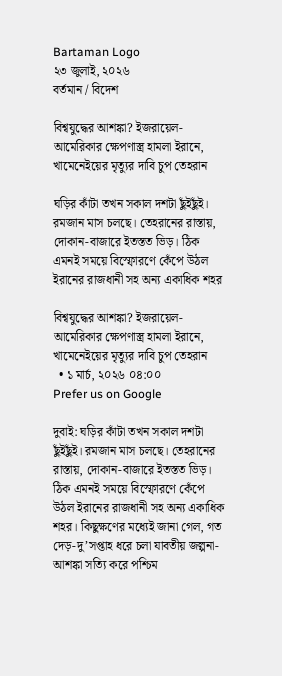Bartaman Logo
২৩ জুলাই, ২০২৬
বর্তমান / বিদেশ

বিশ্বযুদ্ধের আশঙ্কা? ইজরায়েল-আমেরিকার ক্ষেপণাস্ত্র হামলা ইরানে, খামেনেইয়ের মৃত্যুর দাবি চুপ তেহরান

ঘড়ির কাঁটা তখন সকাল দশটা ছুঁইছুঁই। রমজান মাস চলছে। তেহরানের রাস্তায়, দোকান-বাজারে ইতস্তত ভিড়। ঠিক এমনই সময়ে বিস্ফোরণে কেঁপে উঠল ইরানের রাজধানী সহ অন্য একাধিক শহর

বিশ্বযুদ্ধের আশঙ্কা? ইজরায়েল-আমেরিকার ক্ষেপণাস্ত্র হামলা ইরানে, খামেনেইয়ের মৃত্যুর দাবি চুপ তেহরান
  • ১ মার্চ, ২০২৬ ০৪:০০
Prefer us on Google

দুবাই: ঘড়ির কাঁটা তখন সকাল দশটা ছুঁইছুঁই। রমজান মাস চলছে। তেহরানের রাস্তায়, দোকান-বাজারে ইতস্তত ভিড়। ঠিক এমনই সময়ে বিস্ফোরণে কেঁপে উঠল ইরানের রাজধানী সহ অন্য একাধিক শহর। কিছুক্ষণের মধ্যেই জানা গেল, গত দেড়-দু’সপ্তাহ ধরে চলা যাবতীয় জল্পনা-আশঙ্কা সত্যি করে পশ্চিম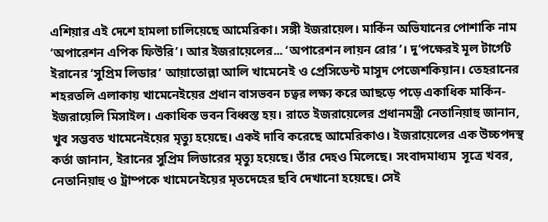এশিয়ার এই দেশে হামলা চালিয়েছে আমেরিকা। সঙ্গী ইজরায়েল। মার্কিন অভিযানের পোশাকি নাম ‘অপারেশন এপিক ফিউরি’। আর ইজরায়েলের... ‘অপারেশন লায়ন রোর’। দু’পক্ষেরই মূল টার্গেট ইরানের ‘সুপ্রিম লিডার’ আয়াতোল্লা আলি খামেনেই ও প্রেসিডেন্ট মাসুদ পেজেশকিয়ান। তেহরানের শহরতলি এলাকায় খামেনেইয়ের প্রধান বাসভবন চত্বর লক্ষ্য করে আছড়ে পড়ে একাধিক মার্কিন-ইজরায়েলি মিসাইল। একাধিক ভবন বিধ্বস্ত হয়। রাতে ইজরায়েলের প্রধানমন্ত্রী নেতানিয়াহু জানান, খুব সম্ভবত খামেনেইয়ের মৃত্যু হয়েছে। একই দাবি করেছে আমেরিকাও। ইজরায়েলের এক উচ্চপদস্থ কর্তা জানান, ইরানের সুপ্রিম লিডারের মৃত্যু হয়েছে। তাঁর দেহও মিলেছে। সংবাদমাধ্যম  সূত্রে খবর,  নেতানিয়াহু ও ট্রাম্পকে খামেনেইয়ের মৃতদেহের ছবি দেখানো হয়েছে। সেই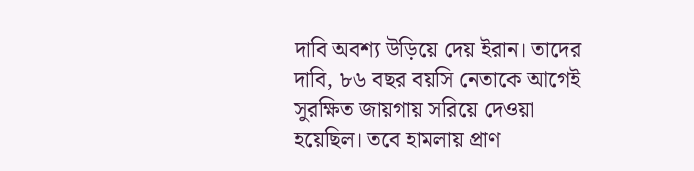দাবি অবশ্য উড়িয়ে দেয় ইরান। তাদের দাবি, ৮৬ বছর বয়সি নেতাকে আগেই সুরক্ষিত জায়গায় সরিয়ে দেওয়া হয়েছিল। তবে হামলায় প্রাণ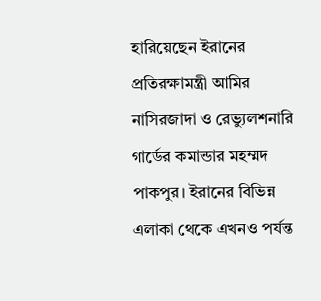হারিয়েছেন ইরানের প্রতিরক্ষামন্ত্রী আমির নাসিরজাদা ও রেভ্যুলশনারি গার্ডের কমান্ডার মহম্মদ পাকপুর। ইরানের বিভিন্ন এলাকা থেকে এখনও পর্যন্ত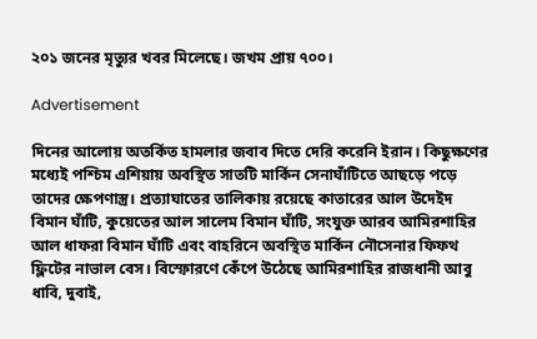২০১ জনের মৃত্যুর খবর মিলেছে। জখম প্রায় ৭০০।

Advertisement

দিনের আলোয় অতর্কিত হামলার জবাব দিতে দেরি করেনি ইরান। কিছুক্ষণের মধ্যেই পশ্চিম এশিয়ায় অবস্থিত সাতটি মার্কিন সেনাঘাঁটিতে আছড়ে পড়ে তাদের ক্ষেপণাস্ত্র। প্রত্যাঘাতের তালিকায় রয়েছে কাতারের আল উদেইদ বিমান ঘাঁটি, কুয়েতের আল সালেম বিমান ঘাঁটি, সংযুক্ত আরব আমিরশাহির আল ধাফরা বিমান ঘাঁটি এবং বাহরিনে অবস্থিত মার্কিন নৌসেনার ফিফথ ফ্লিটের নাভাল বেস। বিস্ফোরণে কেঁপে উঠেছে আমিরশাহির রাজধানী আবু ধাবি, দুবাই,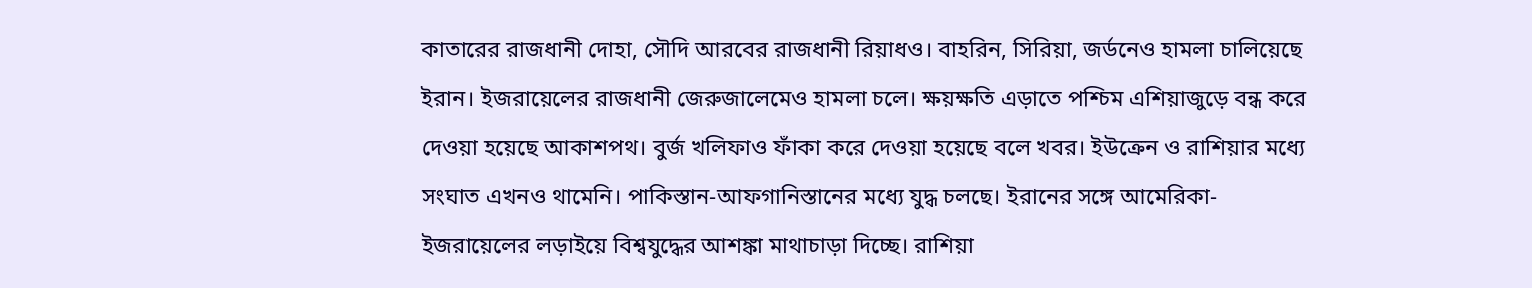কাতারের রাজধানী দোহা, সৌদি আরবের রাজধানী রিয়াধও। বাহরিন, সিরিয়া, জর্ডনেও হামলা চালিয়েছে ইরান। ইজরায়েলের রাজধানী জেরুজালেমেও হামলা চলে। ক্ষয়ক্ষতি এড়াতে পশ্চিম এশিয়াজুড়ে বন্ধ করে দেওয়া হয়েছে আকাশপথ। বুর্জ খলিফাও ফাঁকা করে দেওয়া হয়েছে বলে খবর। ইউক্রেন ও রাশিয়ার মধ্যে সংঘাত এখনও থামেনি। পাকিস্তান-আফগানিস্তানের মধ্যে যুদ্ধ চলছে। ইরানের সঙ্গে আমেরিকা-ইজরায়েলের লড়াইয়ে বিশ্বযুদ্ধের আশঙ্কা মাথাচাড়া দিচ্ছে। রাশিয়া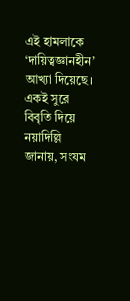এই হামলাকে ‘দায়িত্বজ্ঞানহীন’ আখ্যা দিয়েছে। একই সুরে বিবৃতি দিয়ে নয়াদিল্লি জানায়, সংযম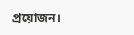প্রয়োজন।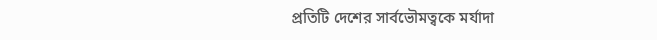প্রতিটি দেশের সার্বভৌমত্বকে মর্যাদা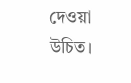দেওয়া উচিত।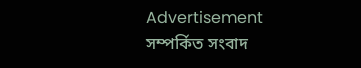Advertisement
সম্পর্কিত সংবাদ